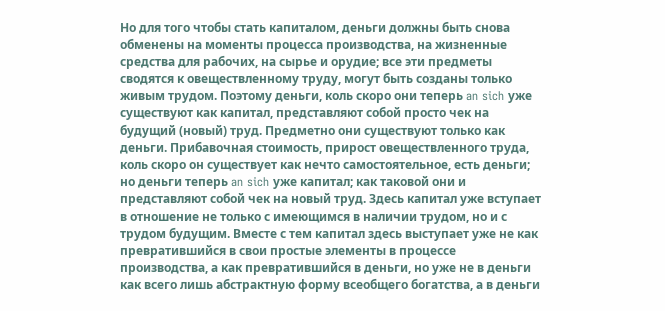Но для того чтобы стать капиталом, деньги должны быть снова обменены на моменты процесса производства, на жизненные средства для рабочих, на сырье и орудие; все эти предметы сводятся к овеществленному труду, могут быть созданы только живым трудом. Поэтому деньги, коль скоро они теперь an sich уже существуют как капитал, представляют собой просто чек на будущий (новый) труд. Предметно они существуют только как деньги. Прибавочная стоимость, прирост овеществленного труда, коль скоро он существует как нечто самостоятельное, есть деньги; но деньги теперь an sich уже капитал; как таковой они и представляют собой чек на новый труд. Здесь капитал уже вступает в отношение не только с имеющимся в наличии трудом, но и с трудом будущим. Вместе с тем капитал здесь выступает уже не как превратившийся в свои простые элементы в процессе производства, а как превратившийся в деньги, но уже не в деньги как всего лишь абстрактную форму всеобщего богатства, а в деньги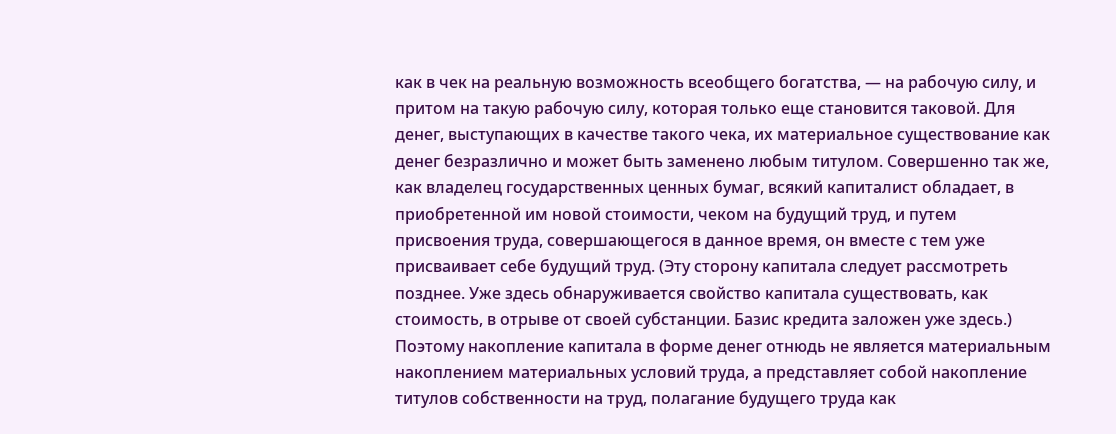как в чек на реальную возможность всеобщего богатства, — на рабочую силу, и притом на такую рабочую силу, которая только еще становится таковой. Для денег, выступающих в качестве такого чека, их материальное существование как денег безразлично и может быть заменено любым титулом. Совершенно так же, как владелец государственных ценных бумаг, всякий капиталист обладает, в приобретенной им новой стоимости, чеком на будущий труд, и путем присвоения труда, совершающегося в данное время, он вместе с тем уже присваивает себе будущий труд. (Эту сторону капитала следует рассмотреть позднее. Уже здесь обнаруживается свойство капитала существовать, как стоимость, в отрыве от своей субстанции. Базис кредита заложен уже здесь.) Поэтому накопление капитала в форме денег отнюдь не является материальным накоплением материальных условий труда, а представляет собой накопление титулов собственности на труд, полагание будущего труда как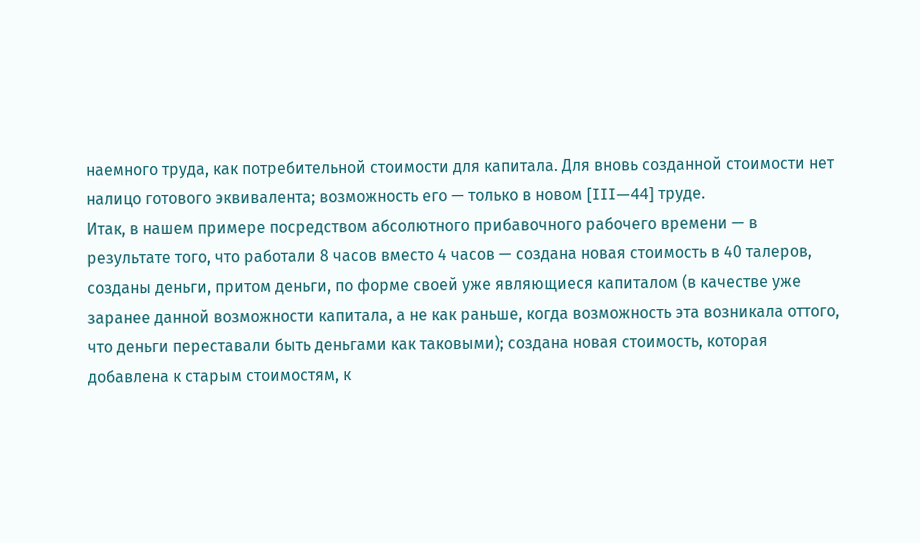наемного труда, как потребительной стоимости для капитала. Для вновь созданной стоимости нет налицо готового эквивалента; возможность его — только в новом [III—44] труде.
Итак, в нашем примере посредством абсолютного прибавочного рабочего времени — в результате того, что работали 8 часов вместо 4 часов — создана новая стоимость в 40 талеров, созданы деньги, притом деньги, по форме своей уже являющиеся капиталом (в качестве уже заранее данной возможности капитала, а не как раньше, когда возможность эта возникала оттого, что деньги переставали быть деньгами как таковыми); создана новая стоимость, которая добавлена к старым стоимостям, к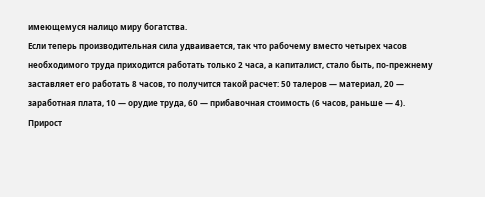имеющемуся налицо миру богатства.
Если теперь производительная сила удваивается, так что рабочему вместо четырех часов необходимого труда приходится работать только 2 часа, а капиталист, стало быть, по-прежнему заставляет его работать 8 часов, то получится такой расчет: 50 талеров — материал, 20 — заработная плата, 10 — орудие труда, 60 — прибавочная стоимость (6 часов, раньше — 4). Прирост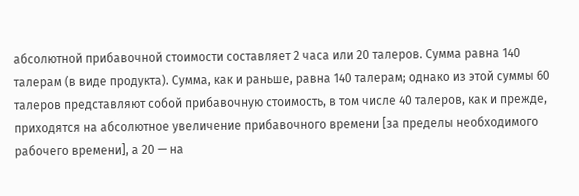абсолютной прибавочной стоимости составляет 2 часа или 20 талеров. Сумма равна 140 талерам (в виде продукта). Сумма, как и раньше, равна 140 талерам; однако из этой суммы 60 талеров представляют собой прибавочную стоимость, в том числе 40 талеров, как и прежде, приходятся на абсолютное увеличение прибавочного времени [за пределы необходимого рабочего времени], а 20 — на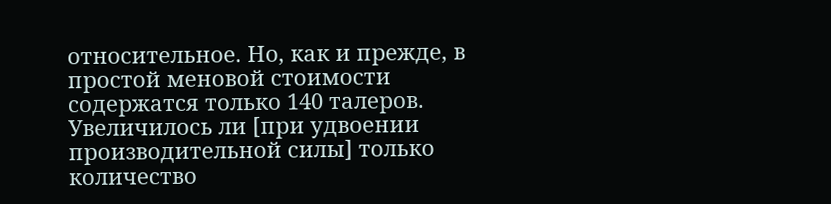относительное. Но, как и прежде, в простой меновой стоимости содержатся только 140 талеров. Увеличилось ли [при удвоении производительной силы] только количество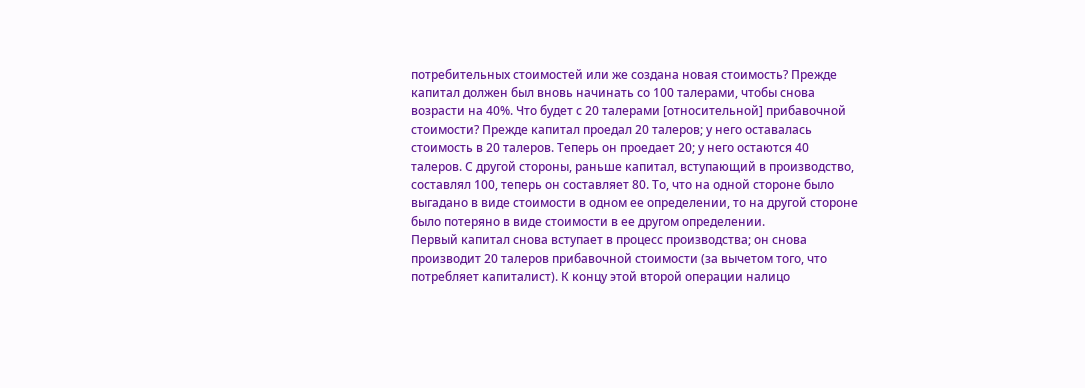потребительных стоимостей или же создана новая стоимость? Прежде капитал должен был вновь начинать со 100 талерами, чтобы снова возрасти на 40%. Что будет с 20 талерами [относительной] прибавочной стоимости? Прежде капитал проедал 20 талеров; у него оставалась стоимость в 20 талеров. Теперь он проедает 20; у него остаются 40 талеров. С другой стороны, раньше капитал, вступающий в производство, составлял 100, теперь он составляет 80. То, что на одной стороне было выгадано в виде стоимости в одном ее определении, то на другой стороне было потеряно в виде стоимости в ее другом определении.
Первый капитал снова вступает в процесс производства; он снова производит 20 талеров прибавочной стоимости (за вычетом того, что потребляет капиталист). К концу этой второй операции налицо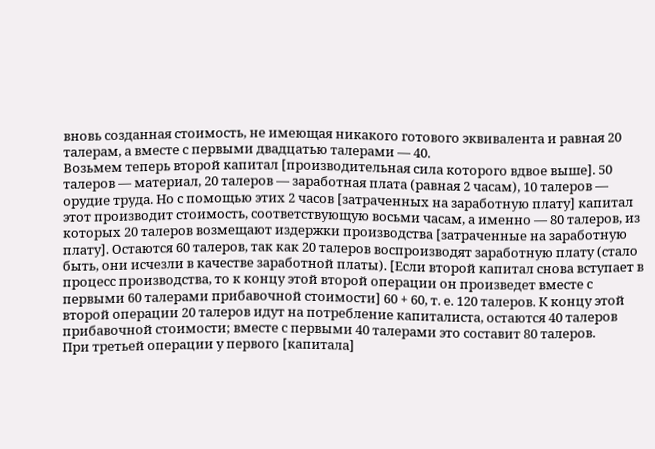вновь созданная стоимость, не имеющая никакого готового эквивалента и равная 20 талерам, а вместе с первыми двадцатью талерами — 40.
Возьмем теперь второй капитал [производительная сила которого вдвое выше]. 50 талеров — материал, 20 талеров — заработная плата (равная 2 часам), 10 талеров — орудие труда. Но с помощью этих 2 часов [затраченных на заработную плату] капитал этот производит стоимость, соответствующую восьми часам, а именно — 80 талеров, из которых 20 талеров возмещают издержки производства [затраченные на заработную плату]. Остаются 60 талеров, так как 20 талеров воспроизводят заработную плату (стало быть, они исчезли в качестве заработной платы). [Если второй капитал снова вступает в процесс производства, то к концу этой второй операции он произведет вместе с первыми 60 талерами прибавочной стоимости] 60 + 60, т. е. 120 талеров. К концу этой второй операции 20 талеров идут на потребление капиталиста, остаются 40 талеров прибавочной стоимости; вместе с первыми 40 талерами это составит 80 талеров.
При третьей операции у первого [капитала]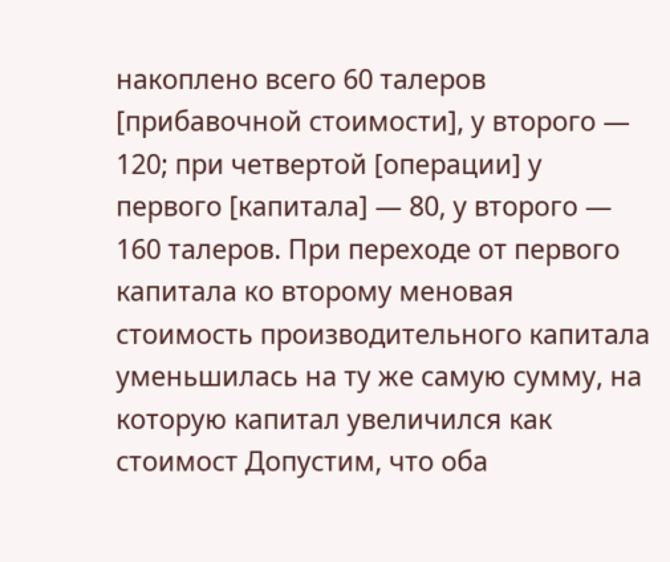накоплено всего 60 талеров [прибавочной стоимости], у второго — 120; при четвертой [операции] у первого [капитала] — 80, у второго — 160 талеров. При переходе от первого капитала ко второму меновая стоимость производительного капитала уменьшилась на ту же самую сумму, на которую капитал увеличился как стоимост Допустим, что оба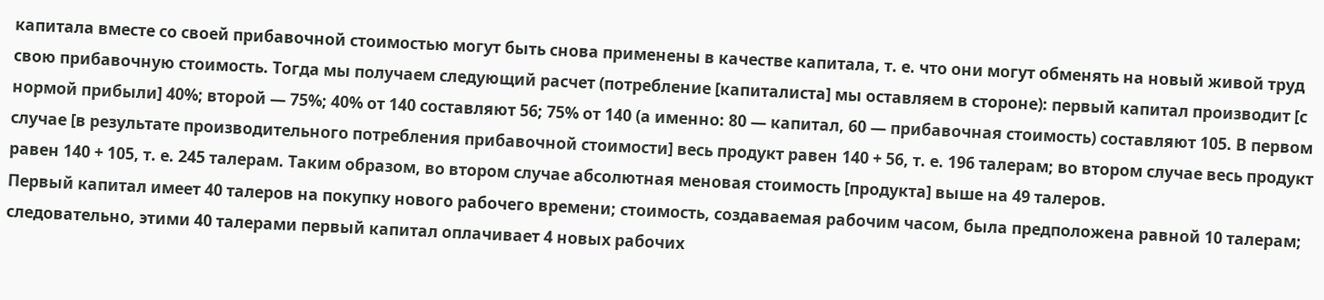капитала вместе со своей прибавочной стоимостью могут быть снова применены в качестве капитала, т. е. что они могут обменять на новый живой труд свою прибавочную стоимость. Тогда мы получаем следующий расчет (потребление [капиталиста] мы оставляем в стороне): первый капитал производит [с нормой прибыли] 40%; второй — 75%; 40% от 140 составляют 56; 75% от 140 (а именно: 80 — капитал, 60 — прибавочная стоимость) составляют 105. В первом случае [в результате производительного потребления прибавочной стоимости] весь продукт равен 140 + 56, т. е. 196 талерам; во втором случае весь продукт равен 140 + 105, т. е. 245 талерам. Таким образом, во втором случае абсолютная меновая стоимость [продукта] выше на 49 талеров.
Первый капитал имеет 40 талеров на покупку нового рабочего времени; стоимость, создаваемая рабочим часом, была предположена равной 10 талерам; следовательно, этими 40 талерами первый капитал оплачивает 4 новых рабочих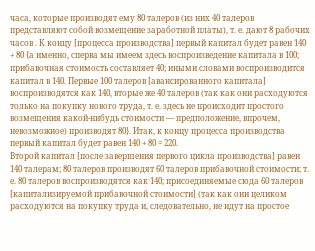часа, которые производят ему 80 талеров (из них 40 талеров представляют собой возмещение заработной платы), т. е. дают 8 рабочих часов . К концу [процесса производства] первый капитал будет равен 140 + 80 {а именно, сперва мы имеем здесь воспроизведение капитала в 100; прибавочная стоимость составляет 40; иными словами воспроизводится капитал в 140. Первые 100 талеров [авансированного капитала] воспроизводятся как 140, вторые же 40 талеров (так как они расходуются только на покупку нового труда, т. е. здесь не происходит простого возмещения какой-нибудь стоимости — предположение, впрочем, невозможное) производят 80}. Итак, к концу процесса производства первый капитал будет равен 140 + 80 = 220.
Второй капитал [после завершения первого цикла производства] равен 140 талерам; 80 талеров производят 60 талеров прибавочной стоимости; т. е. 80 талеров воспроизводятся как 140; присоединяемые сюда 60 талеров [капитализируемой прибавочной стоимости] (так как они целиком расходуются на покупку труда и, следовательно, не идут на простое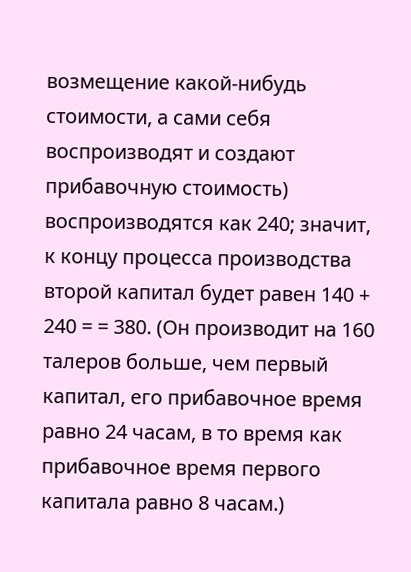возмещение какой-нибудь стоимости, а сами себя воспроизводят и создают прибавочную стоимость) воспроизводятся как 240; значит, к концу процесса производства второй капитал будет равен 140 + 240 = = 380. (Он производит на 160 талеров больше, чем первый капитал, его прибавочное время равно 24 часам, в то время как прибавочное время первого капитала равно 8 часам.)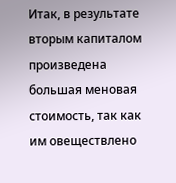Итак, в результате вторым капиталом произведена большая меновая стоимость, так как им овеществлено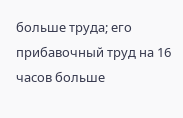больше труда; его прибавочный труд на 16 часов больше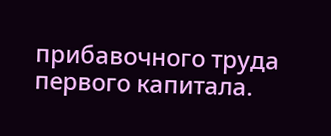прибавочного труда первого капитала.